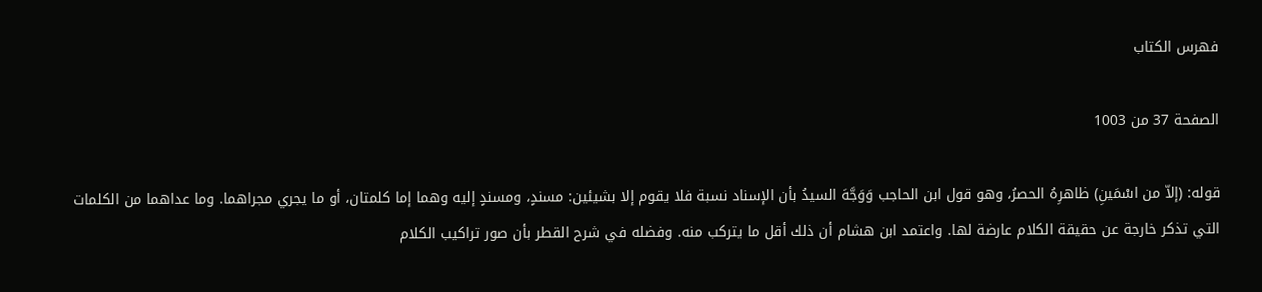فهرس الكتاب

الصفحة 37 من 1003

قوله: (إلاّ من اسْمَينِ) ظاهرِهُ الحصرُ، وهو قول ابن الحاجب وَوَجَّهَ السيدُ بأن الإسناد نسبة فلا يقوم إلا بشيئين: مسندٍ، ومسندٍ إليه وهما إما كلمتان، أو ما يجري مجراهما. وما عداهما من الكلمات التي تذكر خارجة عن حقيقة الكلام عارضة لها. واعتمد ابن هشام أن ذلك أقل ما يتركب منه. وفضله في شرح القطر بأن صور تراكيب الكلام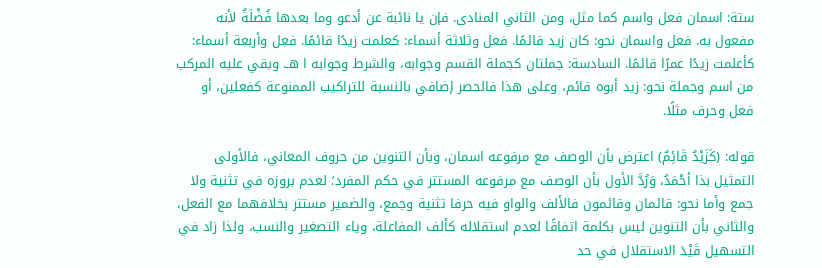ستة: اسمان فعل واسم كما مثل، ومن الثاني المنادى. فإن يا نائبة عن أدعو وما بعدها فُضْلَةٌ لأنه مفعول به. فعل واسمان نحو: كان زيد قائمًا. فعل وثلاثة أسماء: كعلمت زيدًا قائمًا. فعل وأربعة أسماء: كأعلمت زيدًا عمرًا قائمًا. السادسة: جملتان كجملة القسم وجوابه، والشرط وجوابه ا هـ. وبقي عليه المركب من اسم وجملة نحو: زيد أبوه قائم، وعلى هذا فالحصر إضافي بالنسبة للتراكيب الممنوعة كفعلين، أو فعل وحرف مثلًا.

قوله: (كَزَيْدٌ قَائِمٌ) اعترض بأن الوصف مع مرفوعه اسمان، وبأن التنوين من حروف المعاني، فالأولى التمثيل بذا أحْمَدُ، وَرُدَّ الأول بأن الوصف مع مرفوعه المستتر في حكم المفرد؛ لعدم بروزه في تثنية ولا جمع وأما نحو: قائمان وقائمون فالألف والواو فيه حرفا تثنية وجمع، والضمير مستتر بخلافهما مع الفعل، والثاني بأن التنوين ليس بكلمة اتفاقًا لعدم استقلاله كألف المفاعلة، وياء التصغير والنسب، ولذا زاد في التسهيل قَيْدَ الاستقلال في حد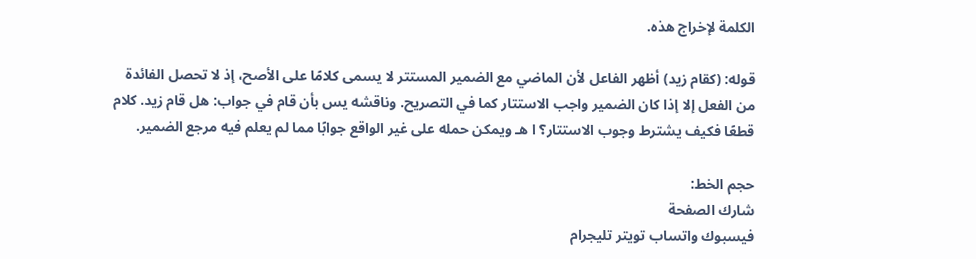الكلمة لإخراج هذه.

قوله: (كقام زيد) أظهر الفاعل لأن الماضي مع الضمير المستتر لا يسمى كلامًا على الأصح، إذ لا تحصل الفائدة من الفعل إلا إذا كان الضمير واجب الاستتار كما في التصريح. وناقشه يس بأن قام في جواب: هل قام زيد. كلام قطعًا فكيف يشترط وجوب الاستتار؟ ا هـ ويمكن حمله على غير الواقع جوابًا مما لم يعلم فيه مرجع الضمير.

حجم الخط:
شارك الصفحة
فيسبوك واتساب تويتر تليجرام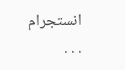انستجرام
. . .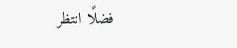فضلًا انتظر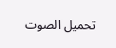تحميل الصوت